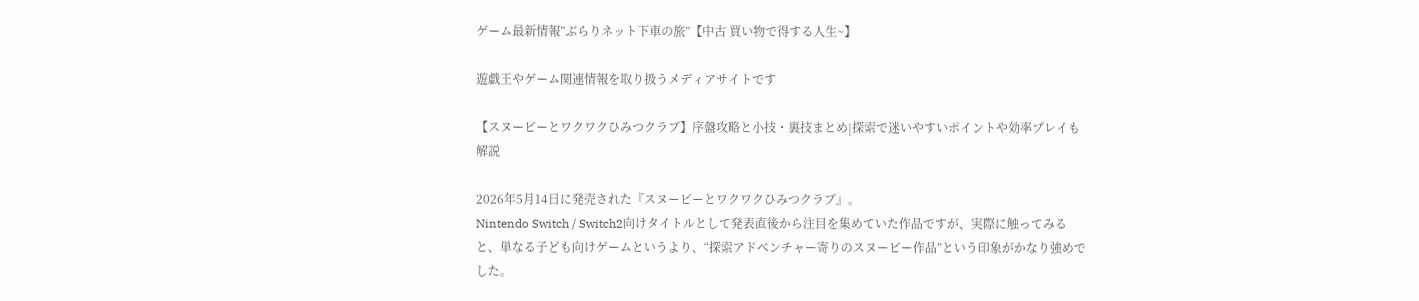ゲーム最新情報”ぶらりネット下車の旅”【中古 買い物で得する人生~】

遊戯王やゲーム関連情報を取り扱うメディアサイトです

【スヌーピーとワクワクひみつクラブ】序盤攻略と小技・裏技まとめ|探索で迷いやすいポイントや効率プレイも解説

2026年5月14日に発売された『スヌーピーとワクワクひみつクラブ』。
Nintendo Switch / Switch2向けタイトルとして発表直後から注目を集めていた作品ですが、実際に触ってみると、単なる子ども向けゲームというより、“探索アドベンチャー寄りのスヌーピー作品”という印象がかなり強めでした。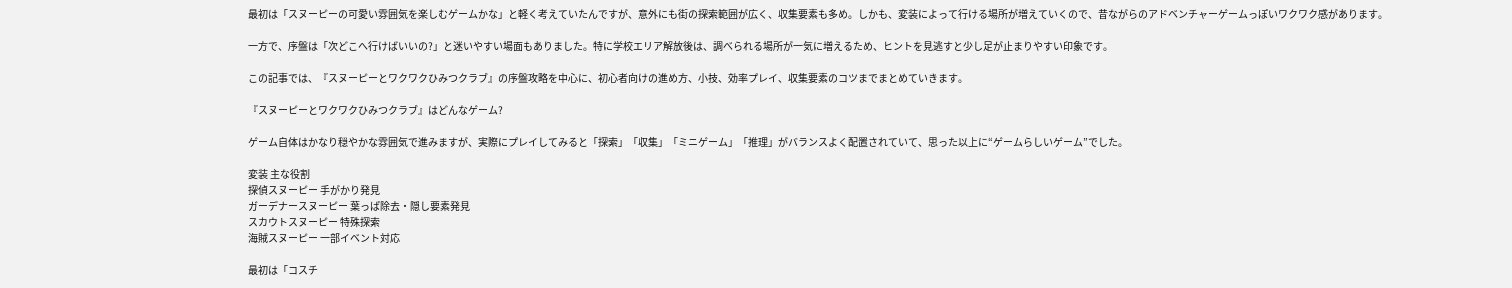最初は「スヌーピーの可愛い雰囲気を楽しむゲームかな」と軽く考えていたんですが、意外にも街の探索範囲が広く、収集要素も多め。しかも、変装によって行ける場所が増えていくので、昔ながらのアドベンチャーゲームっぽいワクワク感があります。

一方で、序盤は「次どこへ行けばいいの?」と迷いやすい場面もありました。特に学校エリア解放後は、調べられる場所が一気に増えるため、ヒントを見逃すと少し足が止まりやすい印象です。

この記事では、『スヌーピーとワクワクひみつクラブ』の序盤攻略を中心に、初心者向けの進め方、小技、効率プレイ、収集要素のコツまでまとめていきます。

『スヌーピーとワクワクひみつクラブ』はどんなゲーム?

ゲーム自体はかなり穏やかな雰囲気で進みますが、実際にプレイしてみると「探索」「収集」「ミニゲーム」「推理」がバランスよく配置されていて、思った以上に“ゲームらしいゲーム”でした。

変装 主な役割
探偵スヌーピー 手がかり発見
ガーデナースヌーピー 葉っぱ除去・隠し要素発見
スカウトスヌーピー 特殊探索
海賊スヌーピー 一部イベント対応

最初は「コスチ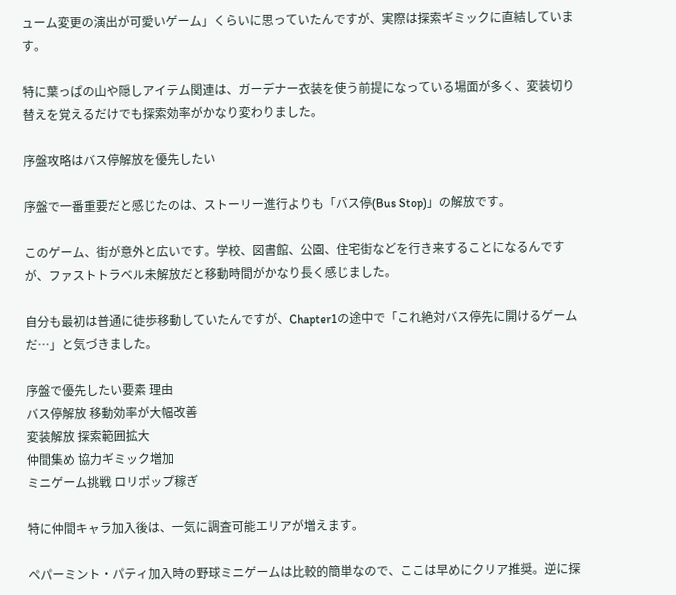ューム変更の演出が可愛いゲーム」くらいに思っていたんですが、実際は探索ギミックに直結しています。

特に葉っぱの山や隠しアイテム関連は、ガーデナー衣装を使う前提になっている場面が多く、変装切り替えを覚えるだけでも探索効率がかなり変わりました。

序盤攻略はバス停解放を優先したい

序盤で一番重要だと感じたのは、ストーリー進行よりも「バス停(Bus Stop)」の解放です。

このゲーム、街が意外と広いです。学校、図書館、公園、住宅街などを行き来することになるんですが、ファストトラベル未解放だと移動時間がかなり長く感じました。

自分も最初は普通に徒歩移動していたんですが、Chapter1の途中で「これ絶対バス停先に開けるゲームだ…」と気づきました。

序盤で優先したい要素 理由
バス停解放 移動効率が大幅改善
変装解放 探索範囲拡大
仲間集め 協力ギミック増加
ミニゲーム挑戦 ロリポップ稼ぎ

特に仲間キャラ加入後は、一気に調査可能エリアが増えます。

ペパーミント・パティ加入時の野球ミニゲームは比較的簡単なので、ここは早めにクリア推奨。逆に探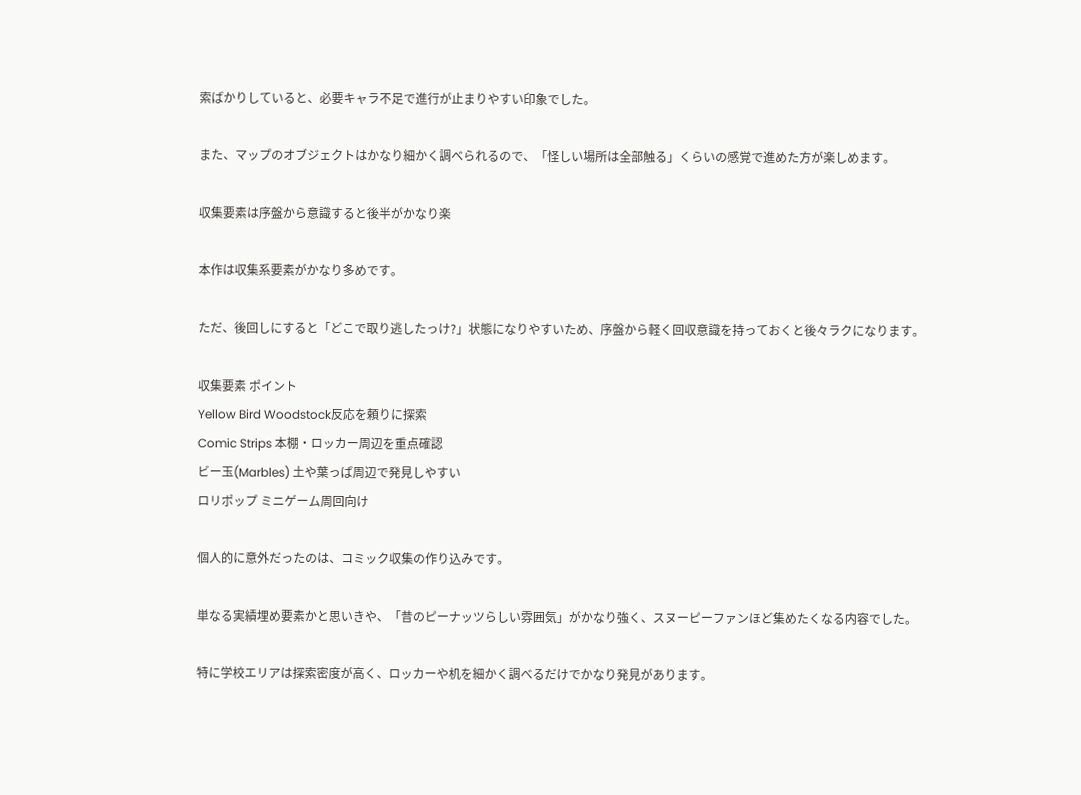索ばかりしていると、必要キャラ不足で進行が止まりやすい印象でした。

また、マップのオブジェクトはかなり細かく調べられるので、「怪しい場所は全部触る」くらいの感覚で進めた方が楽しめます。

収集要素は序盤から意識すると後半がかなり楽

本作は収集系要素がかなり多めです。

ただ、後回しにすると「どこで取り逃したっけ?」状態になりやすいため、序盤から軽く回収意識を持っておくと後々ラクになります。

収集要素 ポイント
Yellow Bird Woodstock反応を頼りに探索
Comic Strips 本棚・ロッカー周辺を重点確認
ビー玉(Marbles) 土や葉っぱ周辺で発見しやすい
ロリポップ ミニゲーム周回向け

個人的に意外だったのは、コミック収集の作り込みです。

単なる実績埋め要素かと思いきや、「昔のピーナッツらしい雰囲気」がかなり強く、スヌーピーファンほど集めたくなる内容でした。

特に学校エリアは探索密度が高く、ロッカーや机を細かく調べるだけでかなり発見があります。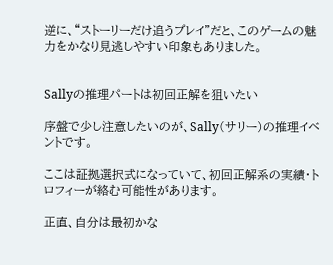逆に、“ストーリーだけ追うプレイ”だと、このゲームの魅力をかなり見逃しやすい印象もありました。


Sallyの推理パートは初回正解を狙いたい

序盤で少し注意したいのが、Sally(サリー)の推理イベントです。

ここは証拠選択式になっていて、初回正解系の実績・トロフィーが絡む可能性があります。

正直、自分は最初かな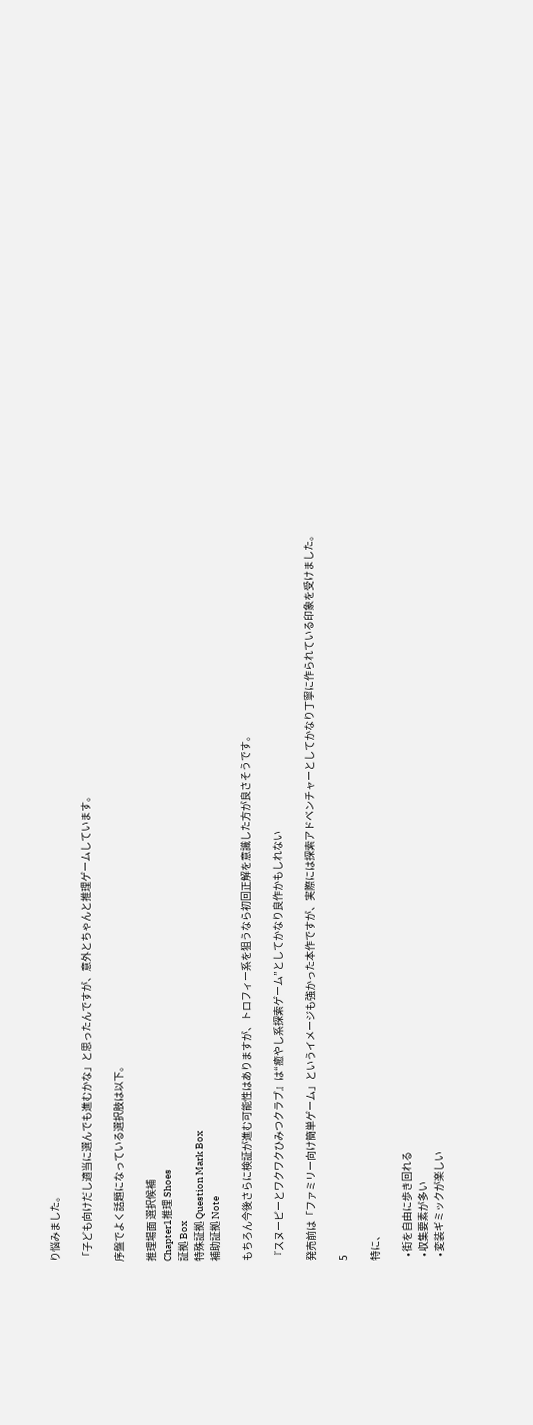り悩みました。

「子ども向けだし適当に選んでも進むかな」と思ったんですが、意外とちゃんと推理ゲームしています。

序盤でよく話題になっている選択肢は以下。

推理場面 選択候補
Chapter1推理 Shoes
証拠 Box
特殊証拠 Question Mark Box
補助証拠 Note

もちろん今後さらに検証が進む可能性はありますが、トロフィー系を狙うなら初回正解を意識した方が良さそうです。

『スヌーピーとワクワクひみつクラブ』は“癒やし系探索ゲーム”としてかなり良作かもしれない

発売前は「ファミリー向け簡単ゲーム」というイメージも強かった本作ですが、実際には探索アドベンチャーとしてかなり丁寧に作られている印象を受けました。

5

特に、

  • 街を自由に歩き回れる
  • 収集要素が多い
  • 変装ギミックが楽しい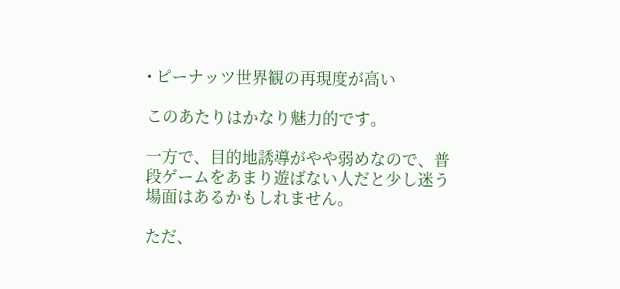• ピーナッツ世界観の再現度が高い

このあたりはかなり魅力的です。

一方で、目的地誘導がやや弱めなので、普段ゲームをあまり遊ばない人だと少し迷う場面はあるかもしれません。

ただ、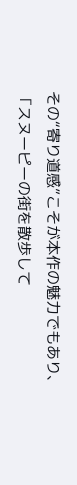その“寄り道感”こそが本作の魅力でもあり、「スヌーピーの街を散歩して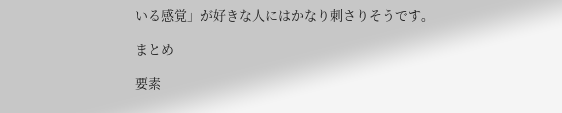いる感覚」が好きな人にはかなり刺さりそうです。

まとめ

要素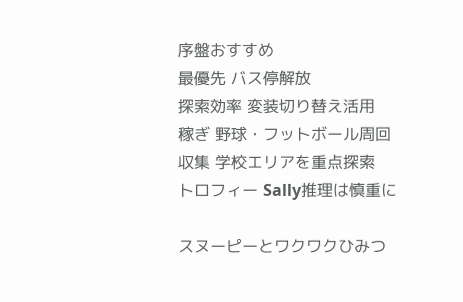序盤おすすめ
最優先 バス停解放
探索効率 変装切り替え活用
稼ぎ 野球・フットボール周回
収集 学校エリアを重点探索
トロフィー Sally推理は慎重に

スヌーピーとワクワクひみつ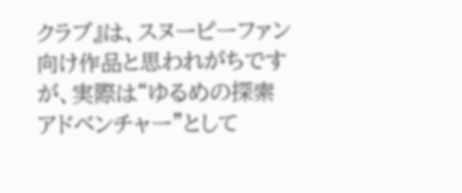クラブ』は、スヌーピーファン向け作品と思われがちですが、実際は“ゆるめの探索アドベンチャー”として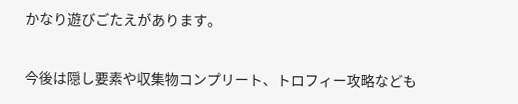かなり遊びごたえがあります。

今後は隠し要素や収集物コンプリート、トロフィー攻略なども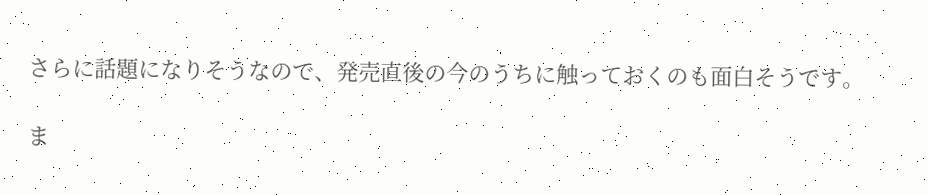さらに話題になりそうなので、発売直後の今のうちに触っておくのも面白そうです。

ま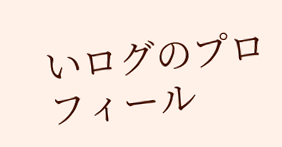いログのプロフィール